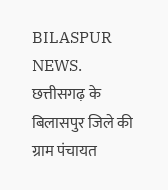BILASPUR NEWS. छत्तीसगढ़ के बिलासपुर जिले की ग्राम पंचायत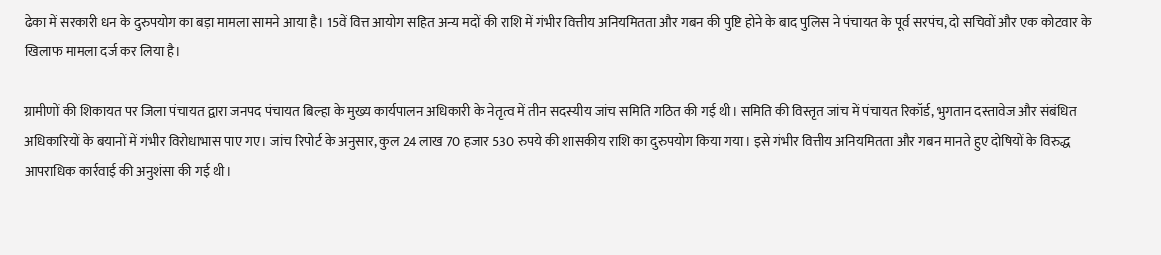ढेका में सरकारी धन के दुरुपयोग का बड़ा मामला सामने आया है। 15वें वित्त आयोग सहित अन्य मदों की राशि में गंभीर वित्तीय अनियमितता और गबन की पुष्टि होने के बाद पुलिस ने पंचायत के पूर्व सरपंच, दो सचिवों और एक कोटवार के खिलाफ मामला दर्ज कर लिया है।

ग्रामीणों की शिकायत पर जिला पंचायत द्वारा जनपद पंचायत बिल्हा के मुख्य कार्यपालन अधिकारी के नेतृत्व में तीन सदस्यीय जांच समिति गठित की गई थी। समिति की विस्तृत जांच में पंचायत रिकॉर्ड, भुगतान दस्तावेज और संबंधित अधिकारियों के बयानों में गंभीर विरोधाभास पाए गए। जांच रिपोर्ट के अनुसार, कुल 24 लाख 70 हजार 530 रुपये की शासकीय राशि का दुरुपयोग किया गया। इसे गंभीर वित्तीय अनियमितता और गबन मानते हुए दोषियों के विरुद्ध आपराधिक कार्रवाई की अनुशंसा की गई थी।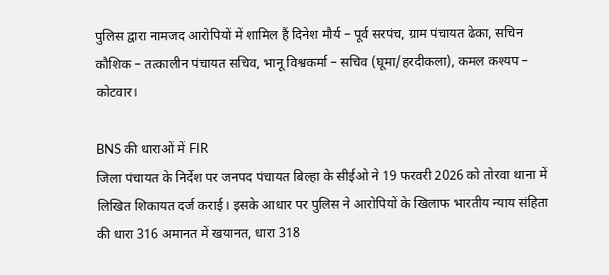पुलिस द्वारा नामजद आरोपियों में शामिल हैं दिनेश मौर्य – पूर्व सरपंच, ग्राम पंचायत ढेका, सचिन कौशिक – तत्कालीन पंचायत सचिव, भानू विश्वकर्मा – सचिव (घूमा/हरदीकला), कमल कश्यप – कोटवार।

BNS की धाराओं में FIR
जिला पंचायत के निर्देश पर जनपद पंचायत बिल्हा के सीईओ ने 19 फरवरी 2026 को तोरवा थाना में लिखित शिकायत दर्ज कराई। इसके आधार पर पुलिस ने आरोपियों के खिलाफ भारतीय न्याय संहिता की धारा 316 अमानत में खयानत, धारा 318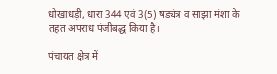धोखाधड़ी, धारा 344 एवं 3(5) षड्यंत्र व साझा मंशा के तहत अपराध पंजीबद्ध किया है।

पंचायत क्षेत्र में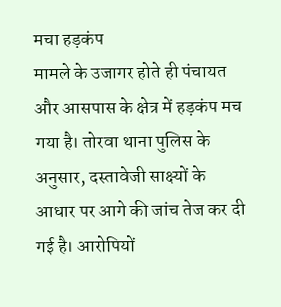मचा हड़कंप
मामले के उजागर होते ही पंचायत और आसपास के क्षेत्र में हड़कंप मच गया है। तोरवा थाना पुलिस के अनुसार, दस्तावेजी साक्ष्यों के आधार पर आगे की जांच तेज कर दी गई है। आरोपियों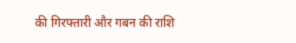की गिरफ्तारी और गबन की राशि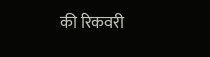की रिकवरी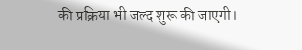की प्रक्रिया भी जल्द शुरू की जाएगी।